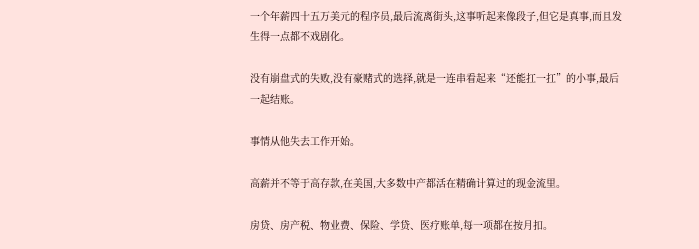一个年薪四十五万美元的程序员,最后流离街头,这事听起来像段子,但它是真事,而且发生得一点都不戏剧化。

没有崩盘式的失败,没有豪赌式的选择,就是一连串看起来“还能扛一扛”的小事,最后一起结账。

事情从他失去工作开始。

高薪并不等于高存款,在美国,大多数中产都活在精确计算过的现金流里。

房贷、房产税、物业费、保险、学贷、医疗账单,每一项都在按月扣。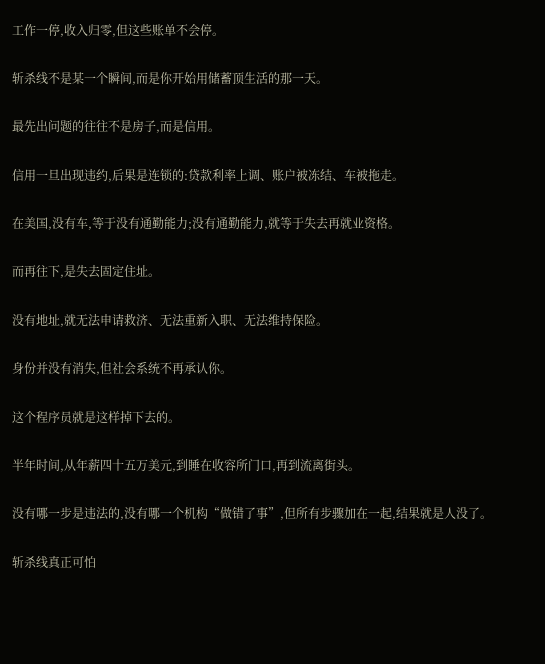工作一停,收入归零,但这些账单不会停。

斩杀线不是某一个瞬间,而是你开始用储蓄顶生活的那一天。

最先出问题的往往不是房子,而是信用。

信用一旦出现违约,后果是连锁的:贷款利率上调、账户被冻结、车被拖走。

在美国,没有车,等于没有通勤能力;没有通勤能力,就等于失去再就业资格。

而再往下,是失去固定住址。

没有地址,就无法申请救济、无法重新入职、无法维持保险。

身份并没有消失,但社会系统不再承认你。

这个程序员就是这样掉下去的。

半年时间,从年薪四十五万美元,到睡在收容所门口,再到流离街头。

没有哪一步是违法的,没有哪一个机构“做错了事”,但所有步骤加在一起,结果就是人没了。

斩杀线真正可怕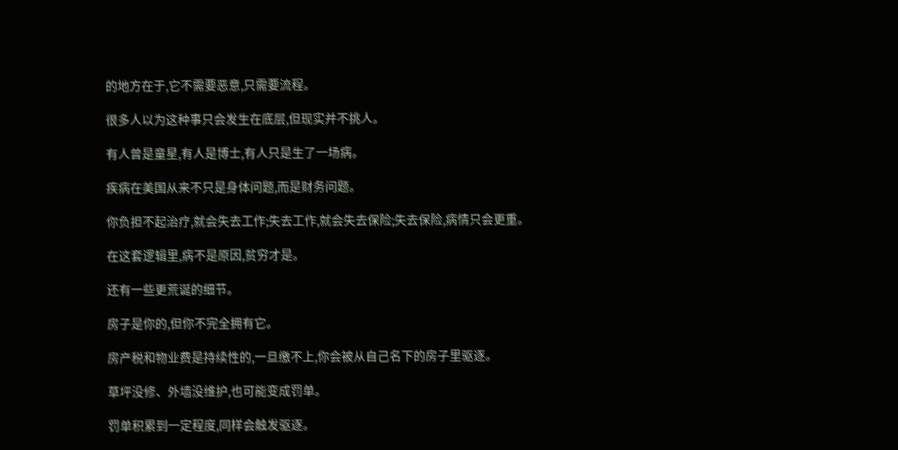的地方在于,它不需要恶意,只需要流程。

很多人以为这种事只会发生在底层,但现实并不挑人。

有人曾是童星,有人是博士,有人只是生了一场病。

疾病在美国从来不只是身体问题,而是财务问题。

你负担不起治疗,就会失去工作;失去工作,就会失去保险;失去保险,病情只会更重。

在这套逻辑里,病不是原因,贫穷才是。

还有一些更荒诞的细节。

房子是你的,但你不完全拥有它。

房产税和物业费是持续性的,一旦缴不上,你会被从自己名下的房子里驱逐。

草坪没修、外墙没维护,也可能变成罚单。

罚单积累到一定程度,同样会触发驱逐。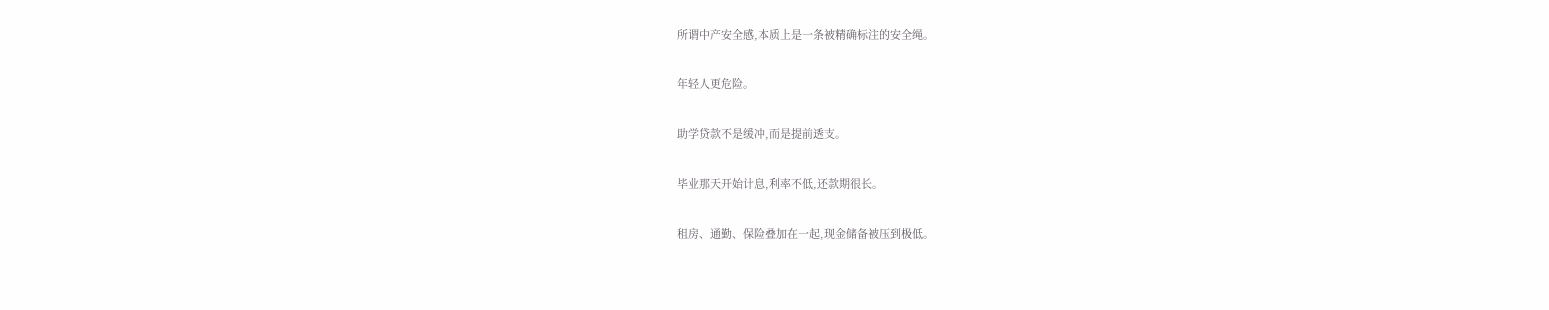所谓中产安全感,本质上是一条被精确标注的安全绳。

年轻人更危险。

助学贷款不是缓冲,而是提前透支。

毕业那天开始计息,利率不低,还款期很长。

租房、通勤、保险叠加在一起,现金储备被压到极低。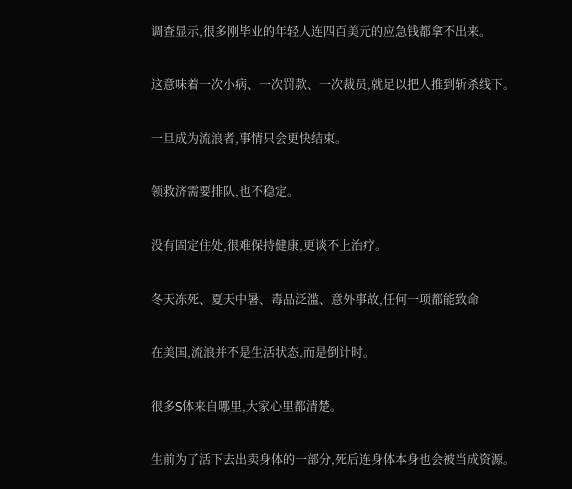调查显示,很多刚毕业的年轻人连四百美元的应急钱都拿不出来。

这意味着一次小病、一次罚款、一次裁员,就足以把人推到斩杀线下。

一旦成为流浪者,事情只会更快结束。

领救济需要排队,也不稳定。

没有固定住处,很难保持健康,更谈不上治疗。

冬天冻死、夏天中暑、毒品泛滥、意外事故,任何一项都能致命

在美国,流浪并不是生活状态,而是倒计时。

很多S体来自哪里,大家心里都清楚。

生前为了活下去出卖身体的一部分,死后连身体本身也会被当成资源。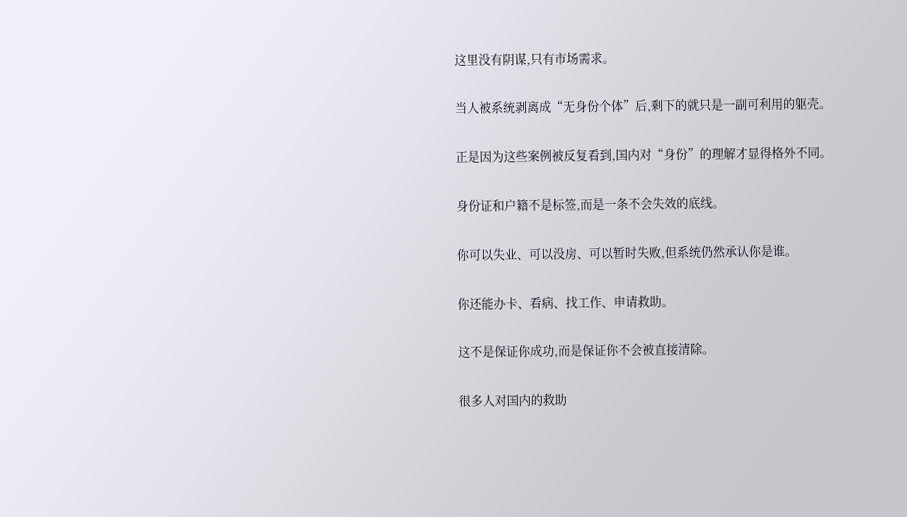这里没有阴谋,只有市场需求。

当人被系统剥离成“无身份个体”后,剩下的就只是一副可利用的躯壳。

正是因为这些案例被反复看到,国内对“身份”的理解才显得格外不同。

身份证和户籍不是标签,而是一条不会失效的底线。

你可以失业、可以没房、可以暂时失败,但系统仍然承认你是谁。

你还能办卡、看病、找工作、申请救助。

这不是保证你成功,而是保证你不会被直接清除。

很多人对国内的救助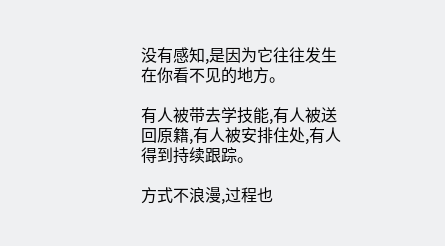没有感知,是因为它往往发生在你看不见的地方。

有人被带去学技能,有人被送回原籍,有人被安排住处,有人得到持续跟踪。

方式不浪漫,过程也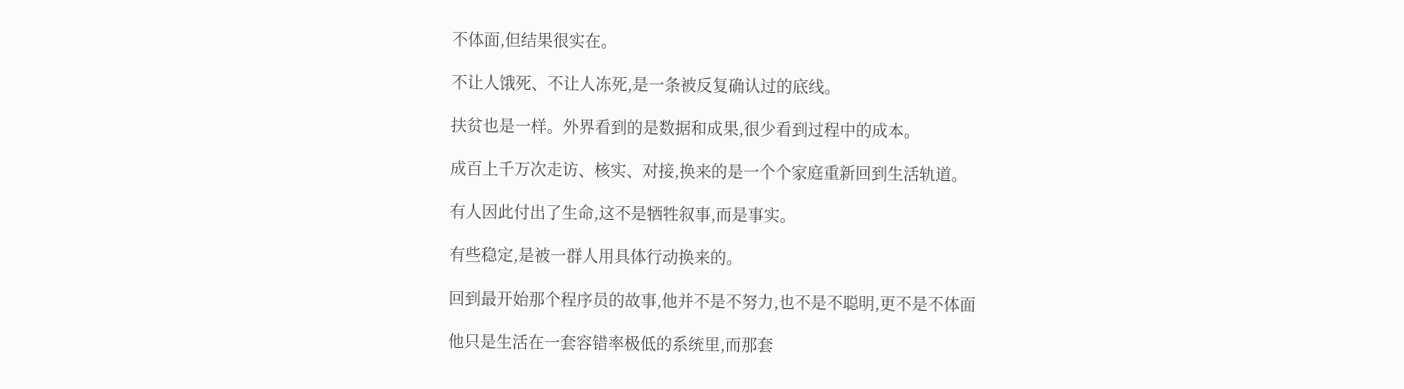不体面,但结果很实在。

不让人饿死、不让人冻死,是一条被反复确认过的底线。

扶贫也是一样。外界看到的是数据和成果,很少看到过程中的成本。

成百上千万次走访、核实、对接,换来的是一个个家庭重新回到生活轨道。

有人因此付出了生命,这不是牺牲叙事,而是事实。

有些稳定,是被一群人用具体行动换来的。

回到最开始那个程序员的故事,他并不是不努力,也不是不聪明,更不是不体面

他只是生活在一套容错率极低的系统里,而那套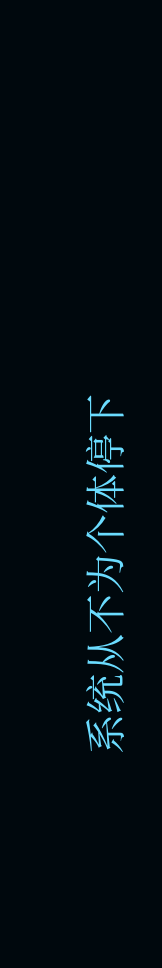系统从不为个体停下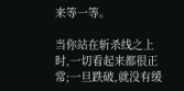来等一等。

当你站在斩杀线之上时,一切看起来都很正常;一旦跌破,就没有缓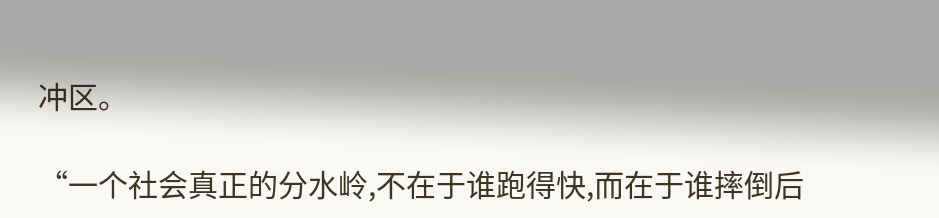冲区。

“一个社会真正的分水岭,不在于谁跑得快,而在于谁摔倒后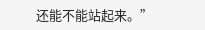还能不能站起来。”